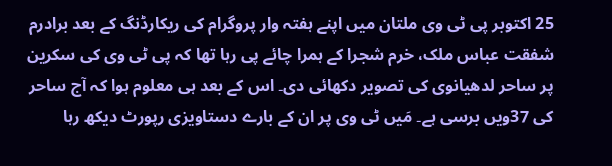25 اکتوبر پی ٹی وی ملتان میں اپنے ہفتہ وار پروگرام کی ریکارڈنگ کے بعد برادرم شفقت عباس ملک، خرم شجرا کے ہمرا چائے پی رہا تھا کہ پی ٹی وی کی سکرین پر ساحر لدھیانوی کی تصویر دکھائی دی۔ اس کے بعد ہی معلوم ہوا کہ آج ساحر کی 37ویں برسی ہے۔ مَیں ٹی وی پر ان کے بارے دستاویزی رپورٹ دیکھ رہا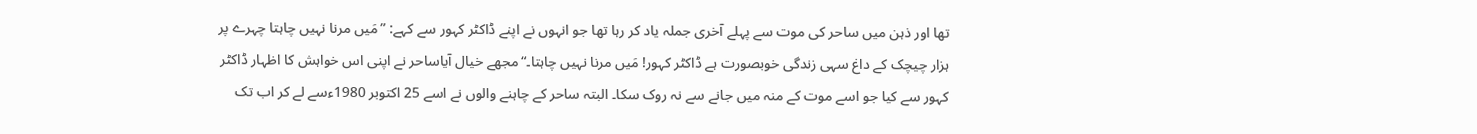تھا اور ذہن میں ساحر کی موت سے پہلے آخری جملہ یاد کر رہا تھا جو انہوں نے اپنے ڈاکٹر کہور سے کہے: ”مَیں مرنا نہیں چاہتا چہرے پر ہزار چیچک کے داغ سہی زندگی خوبصورت ہے ڈاکٹر کہور! مَیں مرنا نہیں چاہتا۔“مجھے خیال آیاساحر نے اپنی اس خواہش کا اظہار ڈاکٹر کہور سے کیا جو اسے موت کے منہ میں جانے سے نہ روک سکا۔ البتہ ساحر کے چاہنے والوں نے اسے 25 اکتوبر 1980ءسے لے کر اب تک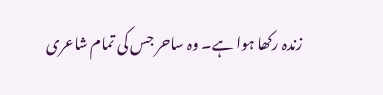زندہ رکھا ہوا ہے۔ وہ ساحر جس کی تمام شاعری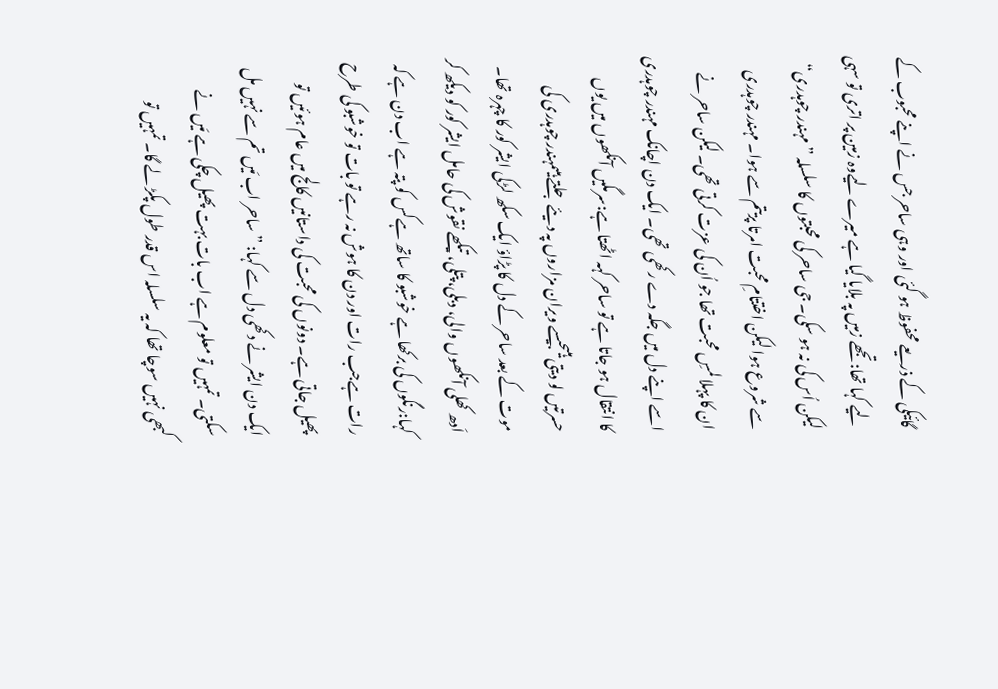گائیکی کے ذریعے محفوظ ہو گئی اور وہی ساحر جس نے اپنے محبوب کے لیے کہا تھا:تجھے زمیں پہ بلایا گیا ہے میرے لیےوہ زمین پر اتری تو سہی لیکن اُس کی نہ ہو سکی۔ جی ساحر کی محبتوں کا سلسلہ ”مہندر چوہدری“ سے شروع ہوا لیکن اختتامِ محبت امرتا پریتم سے ہوا۔ مہندر چوہدری ان کا پہلا لمسِ محبت تھا جو اُن کی عزت کرتی تھی۔ لیکن ساحر نے اسے اپنے دل میں جگہ دے رکھی تھی۔ ایک دن اچانک مہندر چوہدری کا انتقال ہو جاتا ہے تو ساحر کہہ اٹھتا ہے:سرمگیں آنکھوں میں یوں حسرتیں لو دیتی ہیںجیسے ویران مزاروں پہ دیئے جلتے ہیںمہندر چوہدری کی موت کے بعد ساحر کے دل کا پڑاؤ ایک سکھ لڑکی ایشر کور کا چہرہ تھا۔ اَدھ کھلی آنکھوں والی، دبلی، پتلی، تیکھے نقوش کی حامل ایشر کور کو دیکھ کر کہا:رنگوں کی برکھا ہے خوشبو کا ساتھ ہےکس کو پتہ ہے اب دن ہے کہ رات ہےجب رات اور دن کا ہوش نہ رہے تو بات تو خوشبو کی طرح پھیل جاتی ہے۔ دونوں کی محبت کی داستانیں کالج میں عام ہوئیں تو ایک دن ایشر نے دکھی دل سے کہا: ”ساحر اب مَیں تم سے نہیں مل سکتی۔ تمہیں تو معلوم ہے اب بات بہت پھیل چکی ہے مَیں نے کبھی نہیں سوچا تھا کہ یہ سلسلہ اس قدر طول پکڑ لے گا۔ تمہیں تو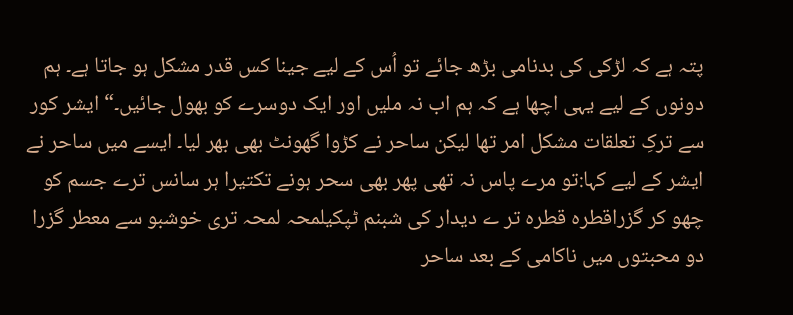پتہ ہے کہ لڑکی کی بدنامی بڑھ جائے تو اُس کے لیے جینا کس قدر مشکل ہو جاتا ہے۔ ہم دونوں کے لیے یہی اچھا ہے کہ ہم اب نہ ملیں اور ایک دوسرے کو بھول جائیں۔“ ایشر کور سے ترکِ تعلقات مشکل امر تھا لیکن ساحر نے کڑوا گھونٹ بھی بھر لیا۔ ایسے میں ساحر نے ایشر کے لیے کہا:تو مرے پاس نہ تھی پھر بھی سحر ہونے تکتیرا ہر سانس ترے جسم کو چھو کر گزراقطرہ قطرہ تر ے دیدار کی شبنم ٹپکیلمحہ لمحہ تری خوشبو سے معطر گزرا دو محبتوں میں ناکامی کے بعد ساحر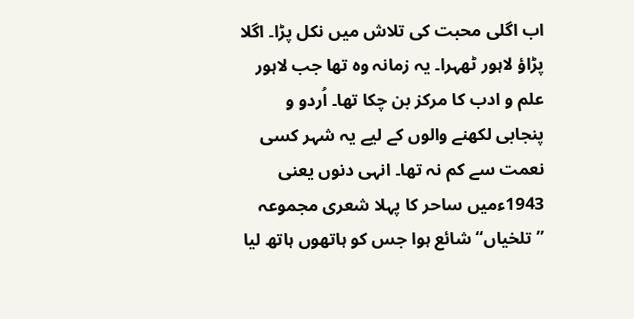اب اگلی محبت کی تلاش میں نکل پڑا۔ اگلا پڑاؤ لاہور ٹھہرا۔ یہ زمانہ وہ تھا جب لاہور علم و ادب کا مرکز بن چکا تھا۔ اُردو و پنجابی لکھنے والوں کے لیے یہ شہر کسی نعمت سے کم نہ تھا۔ انہی دنوں یعنی 1943ءمیں ساحر کا پہلا شعری مجموعہ ”تلخیاں“ شائع ہوا جس کو ہاتھوں ہاتھ لیا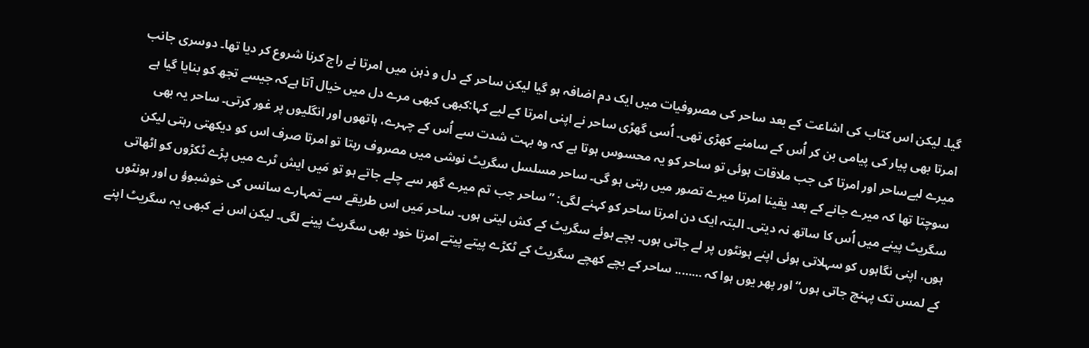گیا۔ لیکن اس کتاب کی اشاعت کے بعد ساحر کی مصروفیات میں ایک دم اضافہ ہو گیا لیکن ساحر کے دل و ذہن میں امرتا نے راج کرنا شروع کر دیا تھا۔ دوسری جانب امرتا بھی پیار کی پیامی بن کر اُس کے سامنے کھڑی تھی۔ اُسی گھڑی ساحر نے اپنی امرتا کے لیے کہا:کبھی کبھی مرے دل میں خیال آتا ہےکہ جیسے تجھ کو بنایا گیا ہے میرے لیےساحر اور امرتا کی جب ملاقات ہوئی تو ساحر کو یہ محسوس ہوتا ہے کہ وہ بہت شدت سے اُس کے چہرے، ہاتھوں اور انگلیوں پر غور کرتی۔ ساحر یہ بھی سوچتا تھا کہ میرے جانے کے بعد یقینا امرتا میرے تصور میں رہتی ہو گی۔ ساحر مسلسل سگریٹ نوشی میں مصروف رہتا تو امرتا صرف اس کو دیکھتی رہتی لیکن سگریٹ پینے میں اُس کا ساتھ نہ دیتی۔ البتہ ایک دن امرتا ساحر کو کہنے لگی: ”ساحر جب تم میرے گھر سے چلے جاتے ہو تو مَیں ایش ٹرے میں پڑے ٹکڑوں کو اٹھاتی ہوں، اپنی نگاہوں کو سہلاتی ہوئی اپنے ہونٹوں پر لے جاتی ہوں۔ بچے ہوئے سگریٹ کے کش لیتی ہوں۔ ساحر مَیں اس طریقے سے تمہارے سانس کی خوشبوؤ ں اور ہونٹوں کے لمس تک پہنچ جاتی ہوں“ اور پھر یوں ہوا کہ …….. ساحر کے بچے کھچے سگریٹ کے ٹکڑے پیتے پیتے امرتا خود بھی سگریٹ پینے لگی۔ لیکن اس نے کبھی یہ سگریٹ اپنے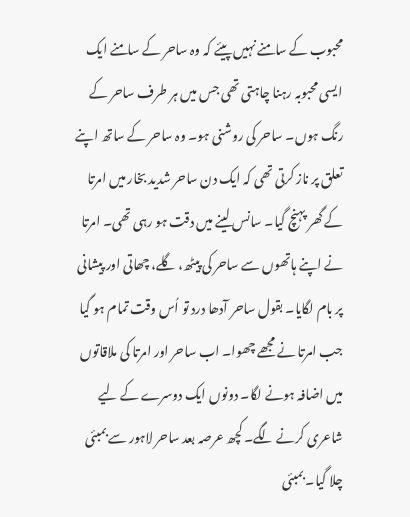محبوب کے سامنے نہیں پیئے کہ وہ ساحر کے سامنے ایک ایسی محبوبہ رہنا چاہتی تھی جس میں ہر طرف ساحر کے رنگ ہوں۔ ساحر کی روشنی ہو۔ وہ ساحر کے ساتھ اپنے تعلق پر ناز کرتی تھی کہ ایک دن ساحر شدید بخار میں امرتا کے گھر پہنچ گیا۔ سانس لینے میں دقت ہو رہی تھی۔ امرتا نے اپنے ہاتھوں سے ساحر کی پیٹھ، گلے، چھاتی اور پیشانی پر بام لگایا۔ بقول ساحر آدھا درد تو اُس وقت تمام ہو گیا جب امرتا نے مجھے چھوا۔ اب ساحر اور امرتا کی ملاقاتوں میں اضافہ ہونے لگا۔ دونوں ایک دوسرے کے لیے شاعری کرنے لگے۔ کچھ عرصہ بعد ساحر لاہور سے بمبئی چلا گیا۔ بمبئی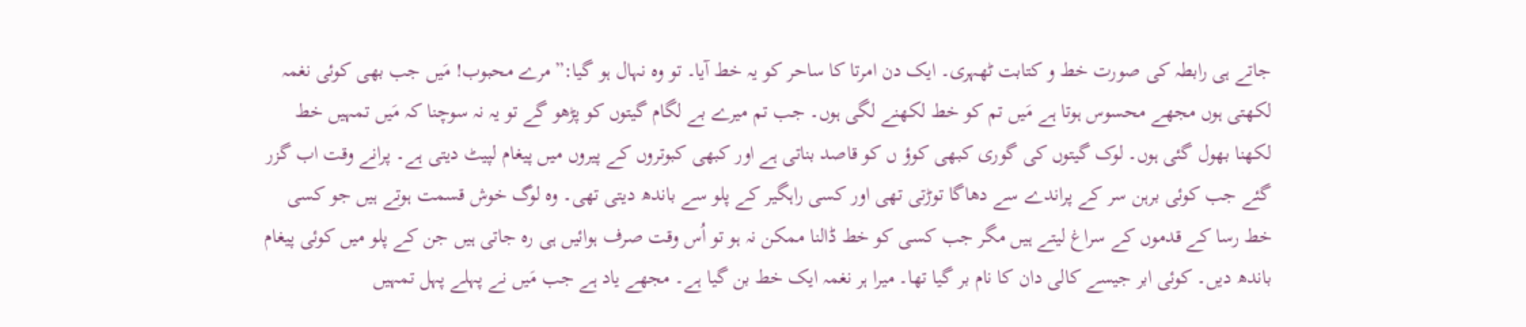جاتے ہی رابطہ کی صورت خط و کتابت ٹھہری۔ ایک دن امرتا کا ساحر کو یہ خط آیا۔ تو وہ نہال ہو گیا:”مرے محبوب! مَیں جب بھی کوئی نغمہ لکھتی ہوں مجھے محسوس ہوتا ہے مَیں تم کو خط لکھنے لگی ہوں۔ جب تم میرے بے لگام گیتوں کو پڑھو گے تو یہ نہ سوچنا کہ مَیں تمہیں خط لکھنا بھول گئی ہوں۔ لوک گیتوں کی گوری کبھی کوؤ ں کو قاصد بناتی ہے اور کبھی کبوتروں کے پیروں میں پیغام لپیٹ دیتی ہے۔ پرانے وقت اب گزر گئے جب کوئی برہن سر کے پراندے سے دھاگا توڑتی تھی اور کسی راہگیر کے پلو سے باندھ دیتی تھی۔ وہ لوگ خوش قسمت ہوتے ہیں جو کسی خط رسا کے قدموں کے سراغ لیتے ہیں مگر جب کسی کو خط ڈالنا ممکن نہ ہو تو اُس وقت صرف ہوائیں ہی رہ جاتی ہیں جن کے پلو میں کوئی پیغام باندھ دیں۔ کوئی ابر جیسے کالی دان کا نام بر گیا تھا۔ میرا ہر نغمہ ایک خط بن گیا ہے۔ مجھے یاد ہے جب مَیں نے پہلے پہل تمہیں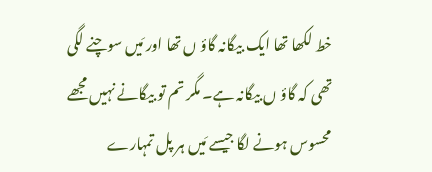خط لکھا تھا ایک بیگانہ گاؤ ں تھا اور مَیں سوچنے لگی تھی کہ گاؤ ں بیگانہ ہے۔ مگر تم تو بیگانے نہیں مجھے محسوس ہونے لگا جیسے مَیں ہر پل تمہارے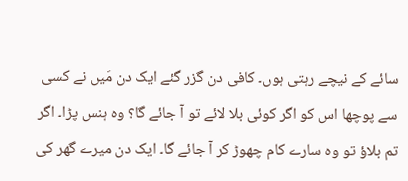سائے کے نیچے رہتی ہوں۔ کافی دن گزر گئے ایک دن مَیں نے کسی سے پوچھا اس کو اگر کوئی بلا لائے تو آ جائے گا؟ وہ ہنس پڑا۔ اگر تم بلاؤ تو وہ سارے کام چھوڑ کر آ جائے گا۔ ایک دن میرے گھر کی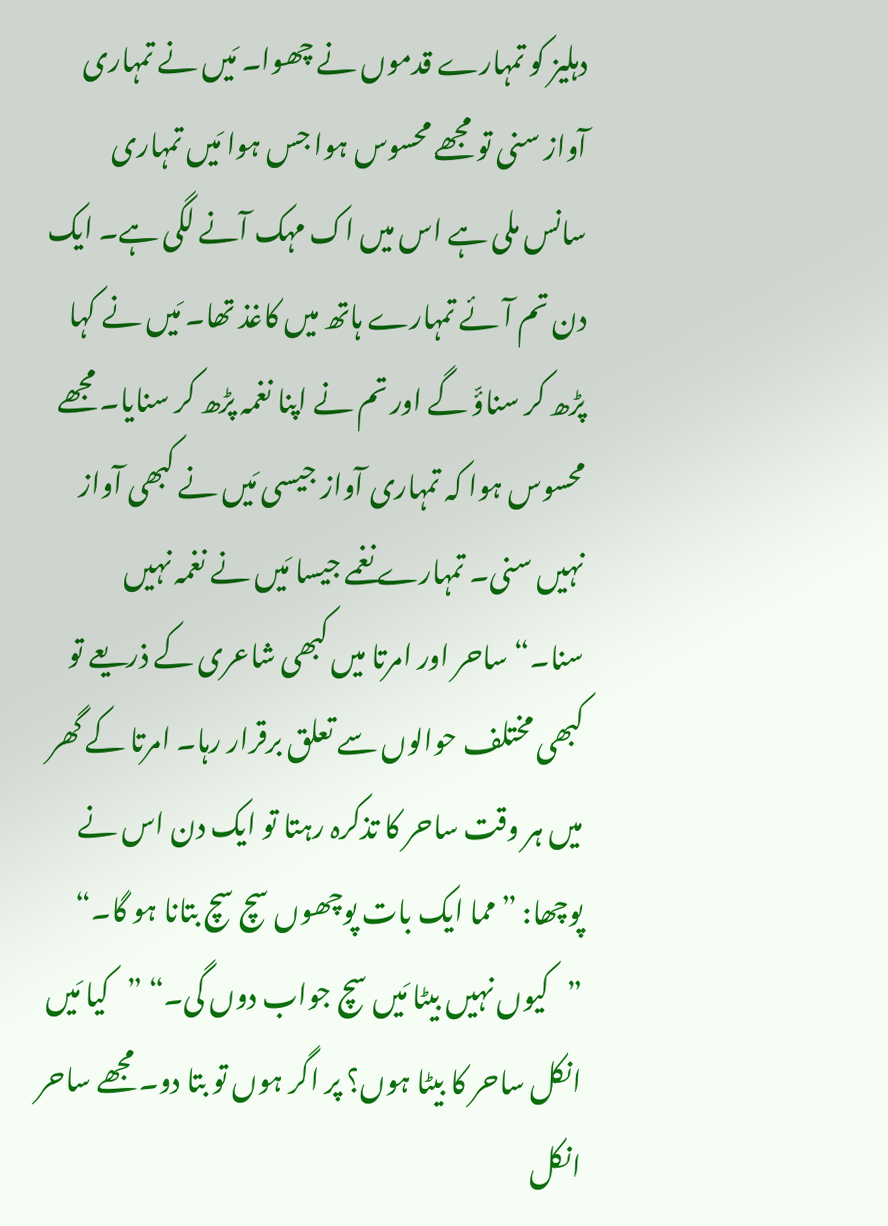دہلیز کو تمہارے قدموں نے چھوا۔ مَیں نے تمہاری آواز سنی تو مجھے محسوس ہوا جس ہوا مَیں تمہاری سانس ملی ہے اس میں اک مہک آنے لگی ہے۔ ایک دن تم آئے تمہارے ہاتھ میں کاغذ تھا۔ مَیں نے کہا پڑھ کر سناؤّ گے اور تم نے اپنا نغمہ پڑھ کر سنایا۔ مجھے محسوس ہوا کہ تمہاری آواز جیسی مَیں نے کبھی آواز نہیں سنی۔ تمہارے نغمے جیسا مَیں نے نغمہ نہیں سنا۔“ ساحر اور امرتا میں کبھی شاعری کے ذریعے تو کبھی مختلف حوالوں سے تعلق برقرار رہا۔ امرتا کے گھر میں ہر وقت ساحر کا تذکرہ رہتا تو ایک دن اس نے پوچھا: ”مما ایک بات پوچھوں سچ سچ بتانا ہو گا۔“ ”کیوں نہیں بیٹا مَیں سچ جواب دوں گی۔“ ”کیا مَیں انکل ساحر کا بیٹا ہوں؟ پر اگر ہوں تو بتا دو۔ مجھے ساحر انکل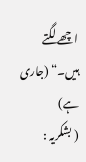اچھے لگتے ہیں۔“ (جاری ہے)
( بشکریہ :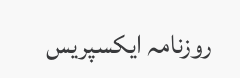روزنامہ ایکسپریس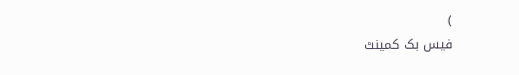)
فیس بک کمینٹ